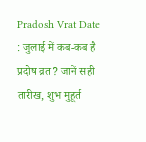Pradosh Vrat Date : जुलाई में कब-कब है प्रदोष व्रत? जानें सही तारीख, शुभ मुहूर्त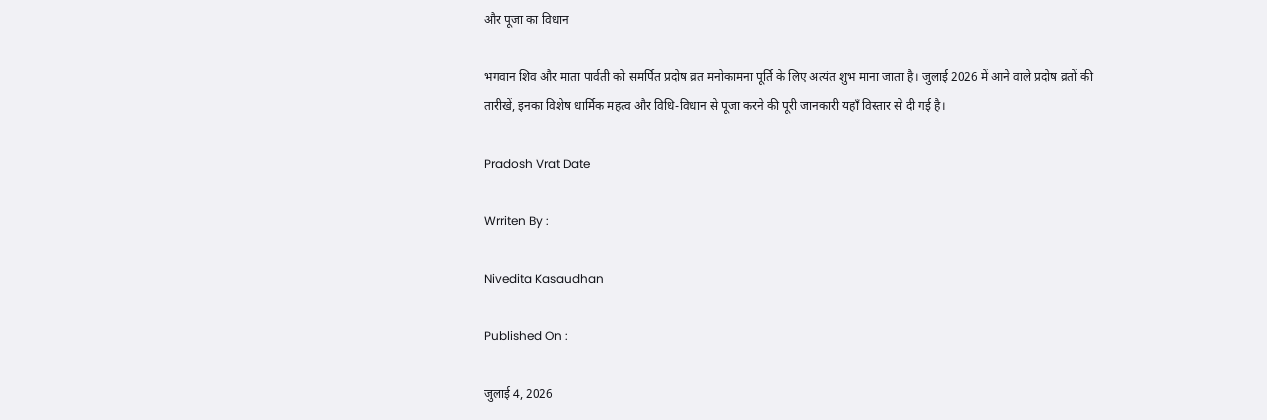और पूजा का विधान

भगवान शिव और माता पार्वती को समर्पित प्रदोष व्रत मनोकामना पूर्ति के लिए अत्यंत शुभ माना जाता है। जुलाई 2026 में आने वाले प्रदोष व्रतों की तारीखें, इनका विशेष धार्मिक महत्व और विधि-विधान से पूजा करने की पूरी जानकारी यहाँ विस्तार से दी गई है।

Pradosh Vrat Date

Wrriten By :

Nivedita Kasaudhan

Published On :

जुलाई 4, 2026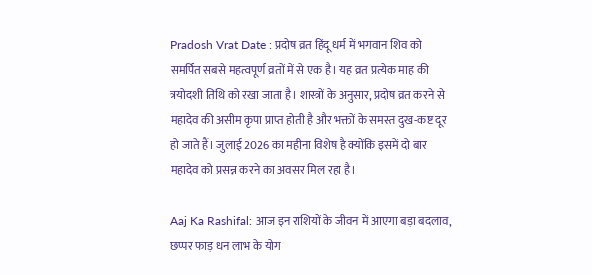Pradosh Vrat Date : प्रदोष व्रत हिंदू धर्म में भगवान शिव को समर्पित सबसे महत्वपूर्ण व्रतों में से एक है। यह व्रत प्रत्येक माह की त्रयोदशी तिथि को रखा जाता है। शास्त्रों के अनुसार, प्रदोष व्रत करने से महादेव की असीम कृपा प्राप्त होती है और भक्तों के समस्त दुख-कष्ट दूर हो जाते हैं। जुलाई 2026 का महीना विशेष है क्योंकि इसमें दो बार महादेव को प्रसन्न करने का अवसर मिल रहा है।

Aaj Ka Rashifal: आज इन राशियों के जीवन में आएगा बड़ा बदलाव, छप्पर फाड़ धन लाभ के योग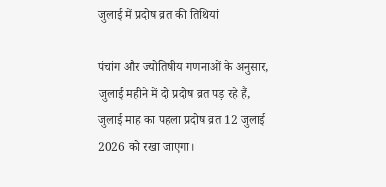जुलाई में प्रदोष व्रत की तिथियां

पंचांग और ज्योतिषीय गणनाओं के अनुसार, जुलाई महीने में दो प्रदोष व्रत पड़ रहे हैं, जुलाई माह का पहला प्रदोष व्रत 12 जुलाई 2026 को रखा जाएगा।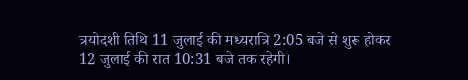त्रयोदशी तिथि 11 जुलाई की मध्यरात्रि 2:05 बजे से शुरू होकर 12 जुलाई की रात 10:31 बजे तक रहेगी।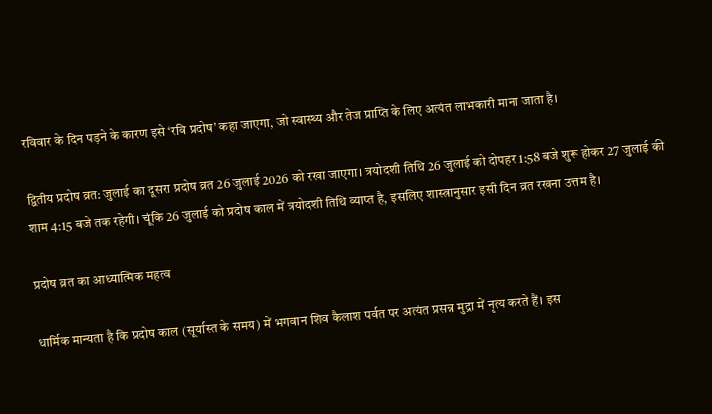रविवार के दिन पड़ने के कारण इसे ‘रवि प्रदोष’ कहा जाएगा, जो स्वास्थ्य और तेज प्राप्ति के लिए अत्यंत लाभकारी माना जाता है।

द्वितीय प्रदोष व्रत: जुलाई का दूसरा प्रदोष व्रत 26 जुलाई 2026 को रखा जाएगा। त्रयोदशी तिथि 26 जुलाई को दोपहर 1:58 बजे शुरू होकर 27 जुलाई की शाम 4:15 बजे तक रहेगी। चूंकि 26 जुलाई को प्रदोष काल में त्रयोदशी तिथि व्याप्त है, इसलिए शास्त्रानुसार इसी दिन व्रत रखना उत्तम है।

प्रदोष व्रत का आध्यात्मिक महत्व

धार्मिक मान्यता है कि प्रदोष काल (सूर्यास्त के समय) में भगवान शिव कैलाश पर्वत पर अत्यंत प्रसन्न मुद्रा में नृत्य करते हैं। इस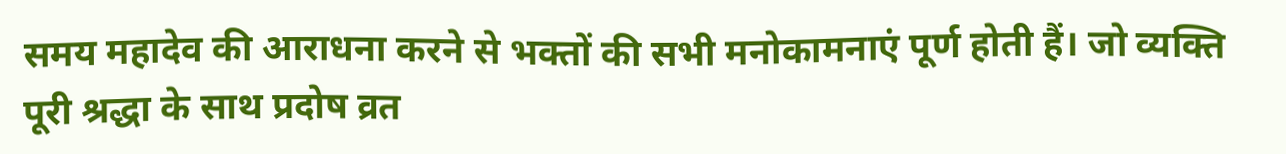समय महादेव की आराधना करने से भक्तों की सभी मनोकामनाएं पूर्ण होती हैं। जो व्यक्ति पूरी श्रद्धा के साथ प्रदोष व्रत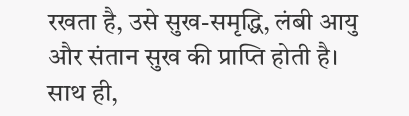रखता है, उसे सुख-समृद्धि, लंबी आयु और संतान सुख की प्राप्ति होती है। साथ ही,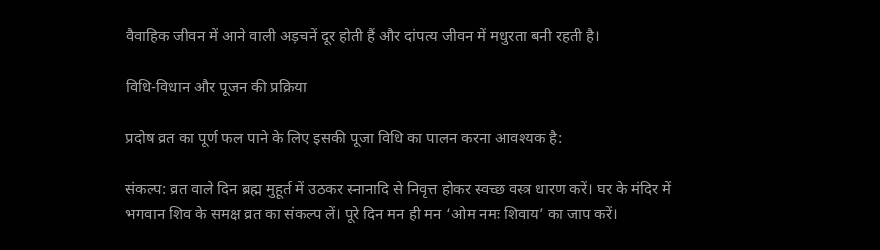वैवाहिक जीवन में आने वाली अड़चनें दूर होती हैं और दांपत्य जीवन में मधुरता बनी रहती है।

विधि-विधान और पूजन की प्रक्रिया

प्रदोष व्रत का पूर्ण फल पाने के लिए इसकी पूजा विधि का पालन करना आवश्यक है:

संकल्प: व्रत वाले दिन ब्रह्म मुहूर्त में उठकर स्नानादि से निवृत्त होकर स्वच्छ वस्त्र धारण करें। घर के मंदिर में भगवान शिव के समक्ष व्रत का संकल्प लें। पूरे दिन मन ही मन ‘ओम नमः शिवाय’ का जाप करें।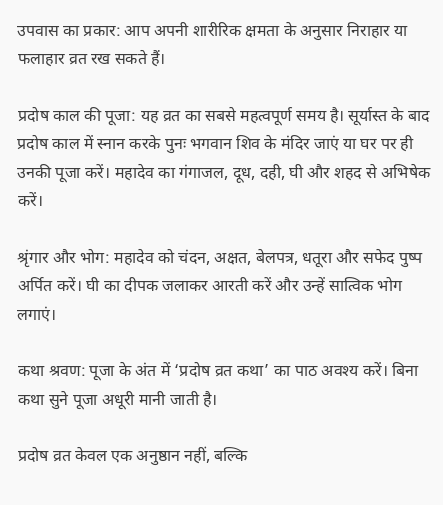उपवास का प्रकार: आप अपनी शारीरिक क्षमता के अनुसार निराहार या फलाहार व्रत रख सकते हैं।

प्रदोष काल की पूजा: यह व्रत का सबसे महत्वपूर्ण समय है। सूर्यास्त के बाद प्रदोष काल में स्नान करके पुनः भगवान शिव के मंदिर जाएं या घर पर ही उनकी पूजा करें। महादेव का गंगाजल, दूध, दही, घी और शहद से अभिषेक करें।

श्रृंगार और भोग: महादेव को चंदन, अक्षत, बेलपत्र, धतूरा और सफेद पुष्प अर्पित करें। घी का दीपक जलाकर आरती करें और उन्हें सात्विक भोग लगाएं।

कथा श्रवण: पूजा के अंत में ‘प्रदोष व्रत कथा’ का पाठ अवश्य करें। बिना कथा सुने पूजा अधूरी मानी जाती है।

प्रदोष व्रत केवल एक अनुष्ठान नहीं, बल्कि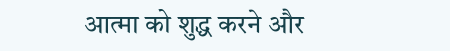आत्मा को शुद्ध करने और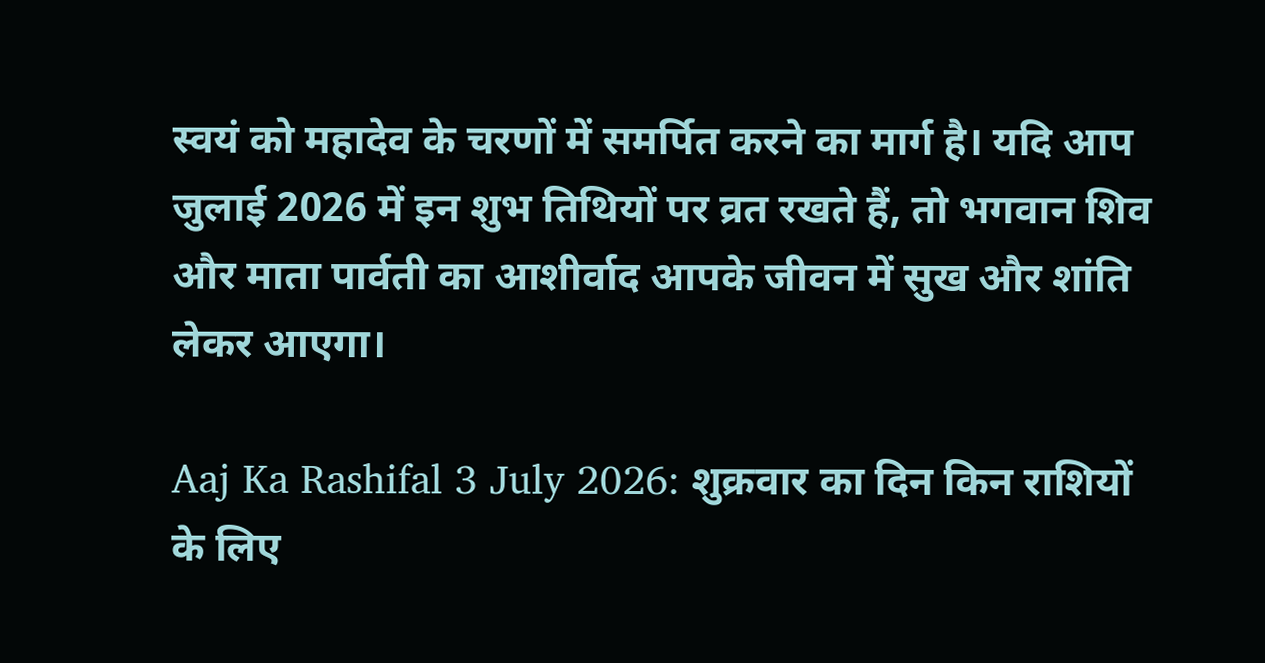स्वयं को महादेव के चरणों में समर्पित करने का मार्ग है। यदि आप जुलाई 2026 में इन शुभ तिथियों पर व्रत रखते हैं, तो भगवान शिव और माता पार्वती का आशीर्वाद आपके जीवन में सुख और शांति लेकर आएगा।

Aaj Ka Rashifal 3 July 2026: शुक्रवार का दिन किन राशियों के लिए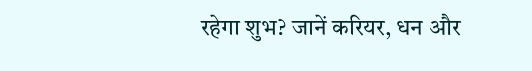रहेगा शुभ? जानें करियर, धन और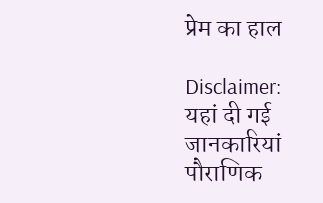प्रेम का हाल

Disclaimer: यहां दी गई जानकारियां पौराणिक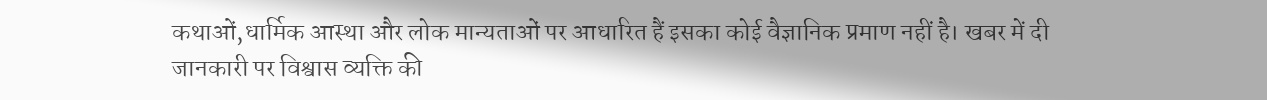कथाओं,धार्मिक आस्था और लोक मान्यताओं पर आधारित हैं इसका कोई वैज्ञानिक प्रमाण नहीं है। खबर में दी जानकारी पर विश्वास व्यक्ति की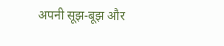अपनी सूझ-बूझ और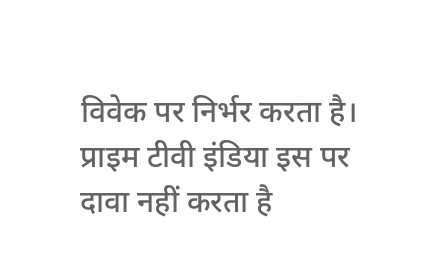विवेक पर निर्भर करता है। प्राइम टीवी इंडिया इस पर दावा नहीं करता है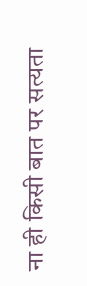ना ही किसी बात पर सत्यता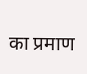का प्रमाण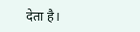देता है।